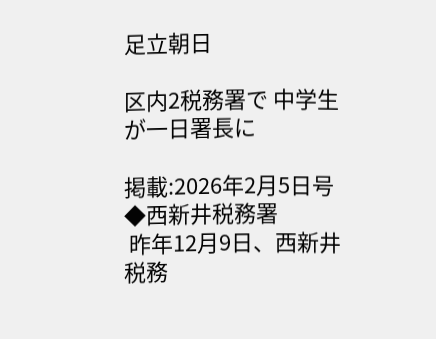足立朝日

区内2税務署で 中学生が一日署長に

掲載:2026年2月5日号
◆西新井税務署
 昨年12月9日、西新井税務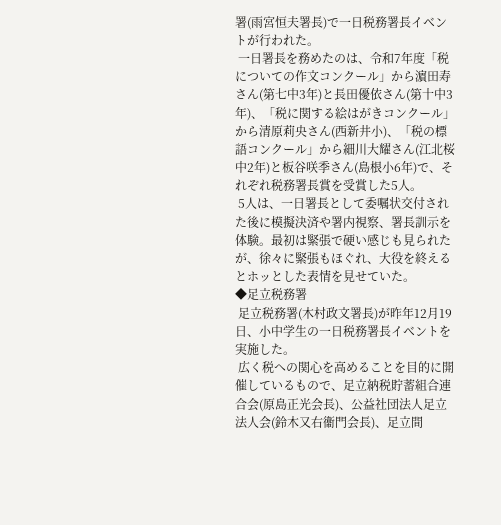署(雨宮恒夫署長)で一日税務署長イベントが行われた。
 一日署長を務めたのは、令和7年度「税についての作文コンクール」から濵田寿さん(第七中3年)と長田優依さん(第十中3年)、「税に関する絵はがきコンクール」から清原莉央さん(西新井小)、「税の標語コンクール」から細川大耀さん(江北桜中2年)と板谷咲季さん(島根小6年)で、それぞれ税務署長賞を受賞した5人。
 5人は、一日署長として委嘱状交付された後に模擬決済や署内視察、署長訓示を体験。最初は緊張で硬い感じも見られたが、徐々に緊張もほぐれ、大役を終えるとホッとした表情を見せていた。
◆足立税務署
 足立税務署(木村政文署長)が昨年12月19日、小中学生の一日税務署長イベントを実施した。
 広く税への関心を高めることを目的に開催しているもので、足立納税貯蓄組合連合会(原島正光会長)、公益社団法人足立法人会(鈴木又右衞門会長)、足立間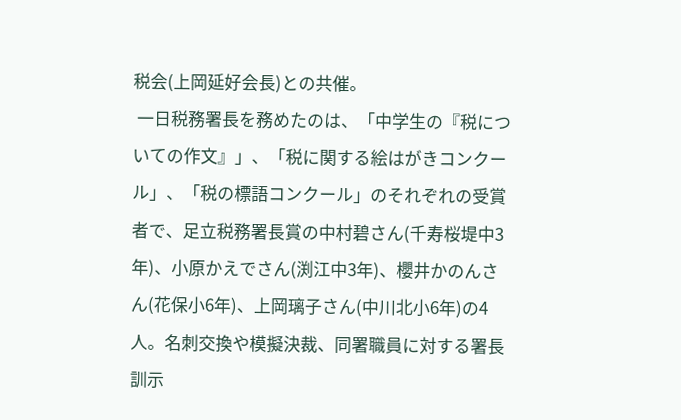税会(上岡延好会長)との共催。
 一日税務署長を務めたのは、「中学生の『税についての作文』」、「税に関する絵はがきコンクール」、「税の標語コンクール」のそれぞれの受賞者で、足立税務署長賞の中村碧さん(千寿桜堤中3年)、小原かえでさん(渕江中3年)、櫻井かのんさん(花保小6年)、上岡璃子さん(中川北小6年)の4人。名刺交換や模擬決裁、同署職員に対する署長訓示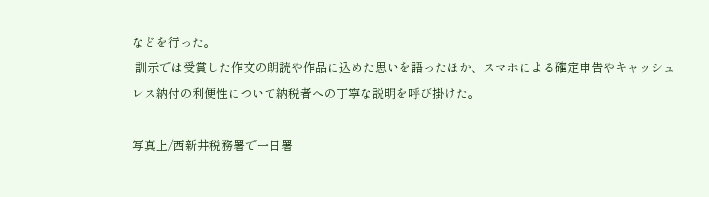などを行った。
 訓示では受賞した作文の朗読や作品に込めた思いを語ったほか、スマホによる確定申告やキャッシュレス納付の利便性について納税者への丁寧な説明を呼び掛けた。

写真上/西新井税務署で一日署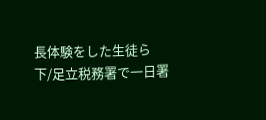長体験をした生徒ら
下/足立税務署で一日署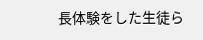長体験をした生徒ら